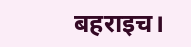बहराइच।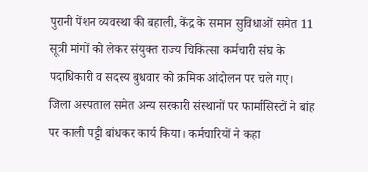पुरानी पेंशन व्यवस्था की बहाली, केंद्र के समान सुविधाओं समेत 11 सूत्री मांगों को लेकर संयुक्त राज्य चिकित्सा कर्मचारी संघ के पदाधिकारी व सदस्य बुधवार को क्रमिक आंदोलन पर चले गए।
जिला अस्पताल समेत अन्य सरकारी संस्थानों पर फार्मासिस्टों ने बांह पर काली पट्टी बांधकर कार्य किया। कर्मचारियों ने कहा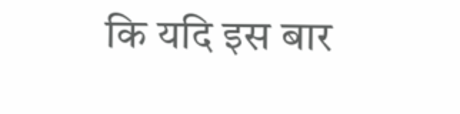कि यदि इस बार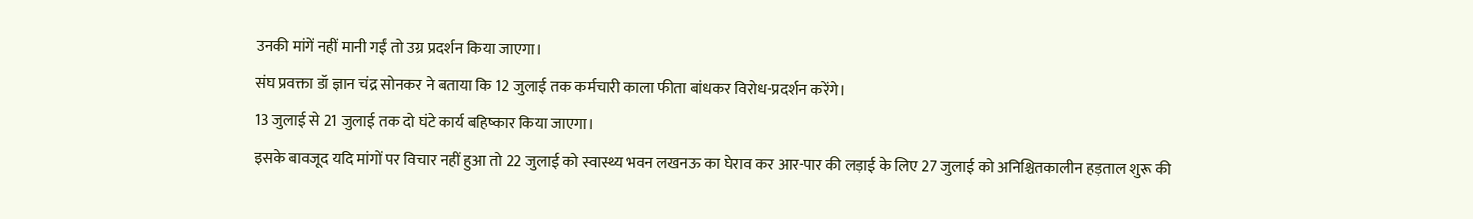उनकी मांगें नहीं मानी गईं तो उग्र प्रदर्शन किया जाएगा।
संघ प्रवक्ता डॉ ज्ञान चंद्र सोनकर ने बताया कि 12 जुलाई तक कर्मचारी काला फीता बांधकर विरोध-प्रदर्शन करेंगे।
13 जुलाई से 21 जुलाई तक दो घंटे कार्य बहिष्कार किया जाएगा।
इसके बावजूद यदि मांगों पर विचार नहीं हुआ तो 22 जुलाई को स्वास्थ्य भवन लखनऊ का घेराव कर आर-पार की लड़ाई के लिए 27 जुलाई को अनिश्चितकालीन हड़ताल शुरू की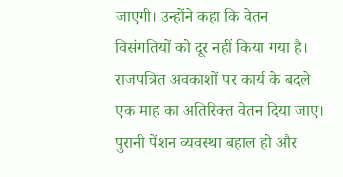जाएगी। उन्होंने कहा कि वेतन विसंगतियों को दूर नहीं किया गया है।
राजपत्रित अवकाशों पर कार्य के बदले एक माह का अतिरिक्त वेतन दिया जाए। पुरानी पेंशन व्यवस्था बहाल हो और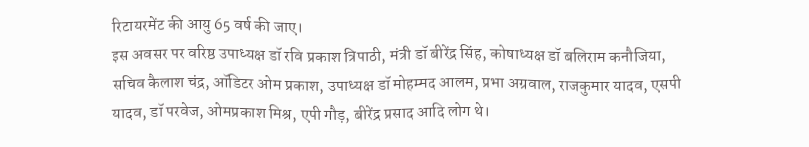रिटायरमेंट की आयु 65 वर्ष की जाए।
इस अवसर पर वरिष्ठ उपाध्यक्ष डॉ रवि प्रकाश त्रिपाठी, मंत्री डॉ बीरेंद्र सिंह, कोषाध्यक्ष डॉ बलिराम कनौजिया, सचिव कैलाश चंद्र, ऑडिटर ओम प्रकाश, उपाध्यक्ष डॉ मोहम्मद आलम, प्रभा अग्रवाल, राजकुमार यादव, एसपी यादव, डॉ परवेज, ओमप्रकाश मिश्र, एपी गौड़, बीरेंद्र प्रसाद आदि लोग थे।